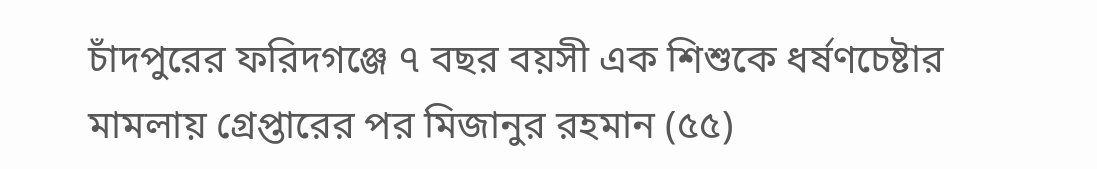চাঁদপুরের ফরিদগঞ্জে ৭ বছর বয়সী এক শিশুকে ধর্ষণচেষ্টার মামলায় গ্রেপ্তারের পর মিজানুর রহমান (৫৫)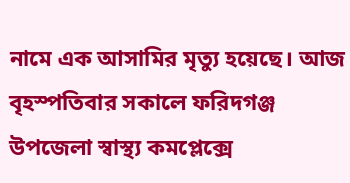নামে এক আসামির মৃত্যু হয়েছে। আজ বৃহস্পতিবার সকালে ফরিদগঞ্জ উপজেলা স্বাস্থ্য কমপ্লেক্সে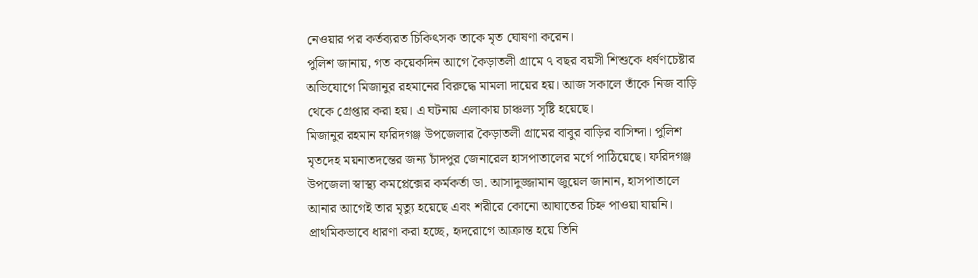নেওয়ার পর কর্তব্যরত চিকিৎসক তাকে মৃত ঘোষণা করেন।
পুলিশ জানায়, গত কয়েকদিন আগে কৈড়াতলী গ্রামে ৭ বছর বয়সী শিশুকে ধর্ষণচেষ্টার অভিযোগে মিজানুর রহমানের বিরুদ্ধে মামলা দায়ের হয়। আজ সকালে তাঁকে নিজ বাড়ি থেকে গ্রেপ্তার করা হয়। এ ঘটনায় এলাকায় চাঞ্চল্য সৃষ্টি হয়েছে।
মিজানুর রহমান ফরিদগঞ্জ উপজেলার কৈড়াতলী গ্রামের বাবুর বাড়ির বাসিন্দা। পুলিশ মৃতদেহ ময়নাতদন্তের জন্য চাঁদপুর জেনারেল হাসপাতালের মর্গে পাঠিয়েছে। ফরিদগঞ্জ উপজেলা স্বাস্থ্য কমপ্লেক্সের কর্মকর্তা ডা. আসাদুজ্জামান জুয়েল জানান, হাসপাতালে আনার আগেই তার মৃত্যু হয়েছে এবং শরীরে কোনো আঘাতের চিহ্ন পাওয়া যায়নি। প্রাথমিকভাবে ধারণা করা হচ্ছে, হৃদরোগে আক্রান্ত হয়ে তিনি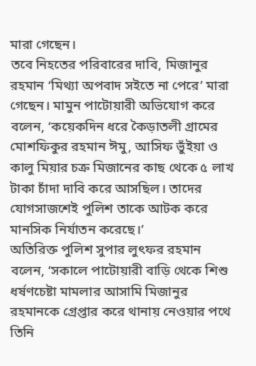মারা গেছেন।
তবে নিহতের পরিবারের দাবি, মিজানুর রহমান ‘মিথ্যা অপবাদ সইতে না পেরে’ মারা গেছেন। মামুন পাটোয়ারী অভিযোগ করে বলেন, ‘কয়েকদিন ধরে কৈড়াতলী গ্রামের মোশফিকুর রহমান ঈমু, আসিফ ভুঁইয়া ও কালু মিয়ার চক্র মিজানের কাছ থেকে ৫ লাখ টাকা চাঁদা দাবি করে আসছিল। তাদের যোগসাজশেই পুলিশ তাকে আটক করে মানসিক নির্যাতন করেছে।’
অতিরিক্ত পুলিশ সুপার লুৎফর রহমান বলেন, ‘সকালে পাটোয়ারী বাড়ি থেকে শিশু ধর্ষণচেষ্টা মামলার আসামি মিজানুর রহমানকে গ্রেপ্তার করে থানায় নেওয়ার পথে তিনি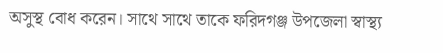অসুস্থ বোধ করেন। সাথে সাথে তাকে ফরিদগঞ্জ উপজেলা স্বাস্থ্য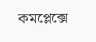কমপ্লেক্সে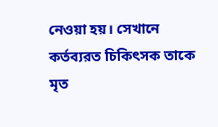নেওয়া হয়। সেখানে কর্তব্যরত চিকিৎসক তাকে মৃত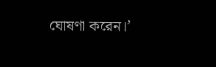ঘোষণা করেন।’